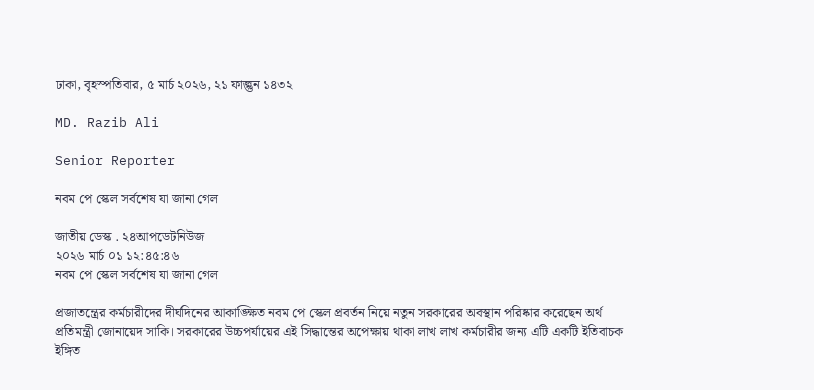ঢাকা, বৃহস্পতিবার, ৫ মার্চ ২০২৬, ২১ ফাল্গুন ১৪৩২

MD. Razib Ali

Senior Reporter

নবম পে স্কেল সর্বশেষ যা জানা গেল

জাতীয় ডেস্ক . ২৪আপডেটনিউজ
২০২৬ মার্চ ০১ ১২:৪৫:৪৬
নবম পে স্কেল সর্বশেষ যা জানা গেল

প্রজাতন্ত্রের কর্মচারীদের দীর্ঘদিনের আকাঙ্ক্ষিত নবম পে স্কেল প্রবর্তন নিয়ে নতুন সরকারের অবস্থান পরিষ্কার করেছেন অর্থ প্রতিমন্ত্রী জোনায়েদ সাকি। সরকারের উচ্চপর্যায়ের এই সিদ্ধান্তের অপেক্ষায় থাকা লাখ লাখ কর্মচারীর জন্য এটি একটি ইতিবাচক ইঙ্গিত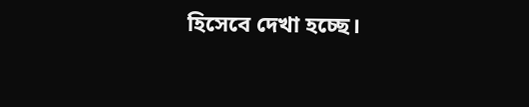হিসেবে দেখা হচ্ছে।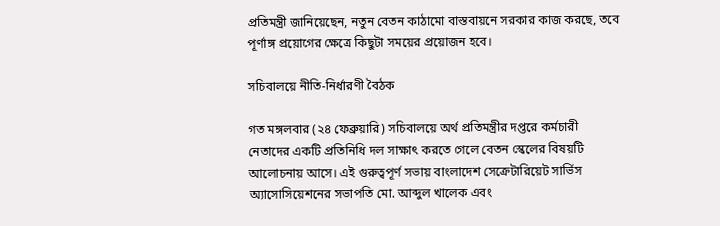প্রতিমন্ত্রী জানিয়েছেন, নতুন বেতন কাঠামো বাস্তবায়নে সরকার কাজ করছে, তবে পূর্ণাঙ্গ প্রয়োগের ক্ষেত্রে কিছুটা সময়ের প্রয়োজন হবে।

সচিবালয়ে নীতি-নির্ধারণী বৈঠক

গত মঙ্গলবার (২৪ ফেব্রুয়ারি) সচিবালয়ে অর্থ প্রতিমন্ত্রীর দপ্তরে কর্মচারী নেতাদের একটি প্রতিনিধি দল সাক্ষাৎ করতে গেলে বেতন স্কেলের বিষয়টি আলোচনায় আসে। এই গুরুত্বপূর্ণ সভায় বাংলাদেশ সেক্রেটারিয়েট সার্ভিস অ্যাসোসিয়েশনের সভাপতি মো. আব্দুল খালেক এবং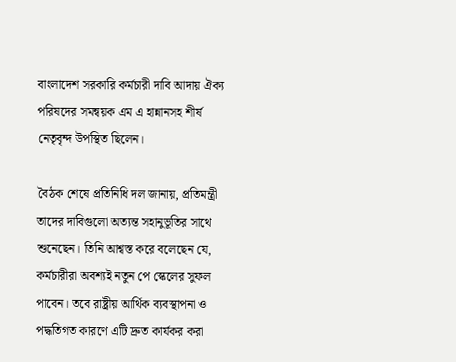বাংলাদেশ সরকারি কর্মচারী দাবি আদায় ঐক্য পরিষদের সমন্বয়ক এম এ হান্নানসহ শীর্ষ নেতৃবৃন্দ উপস্থিত ছিলেন।

বৈঠক শেষে প্রতিনিধি দল জানায়, প্রতিমন্ত্রী তাদের দাবিগুলো অত্যন্ত সহানুভূতির সাথে শুনেছেন। তিনি আশ্বস্ত করে বলেছেন যে, কর্মচারীরা অবশ্যই নতুন পে স্কেলের সুফল পাবেন। তবে রাষ্ট্রীয় আর্থিক ব্যবস্থাপনা ও পদ্ধতিগত কারণে এটি দ্রুত কার্যকর করা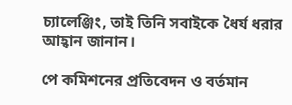চ্যালেঞ্জিং, তাই তিনি সবাইকে ধৈর্য ধরার আহ্বান জানান।

পে কমিশনের প্রতিবেদন ও বর্তমান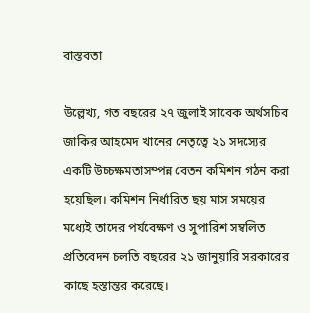বাস্তবতা

উল্লেখ্য, গত বছরের ২৭ জুলাই সাবেক অর্থসচিব জাকির আহমেদ খানের নেতৃত্বে ২১ সদস্যের একটি উচ্চক্ষমতাসম্পন্ন বেতন কমিশন গঠন করা হয়েছিল। কমিশন নির্ধারিত ছয় মাস সময়ের মধ্যেই তাদের পর্যবেক্ষণ ও সুপারিশ সম্বলিত প্রতিবেদন চলতি বছরের ২১ জানুয়ারি সরকারের কাছে হস্তান্তর করেছে।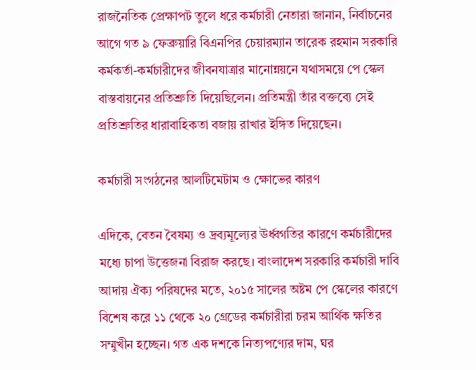রাজনৈতিক প্রেক্ষাপট তুলে ধরে কর্মচারী নেতারা জানান, নির্বাচনের আগে গত ৯ ফেব্রুয়ারি বিএনপির চেয়ারম্যান তারেক রহমান সরকারি কর্মকর্তা-কর্মচারীদের জীবনযাত্রার মানোন্নয়নে যথাসময়ে পে স্কেল বাস্তবায়নের প্রতিশ্রুতি দিয়েছিলেন। প্রতিমন্ত্রী তাঁর বক্তব্যে সেই প্রতিশ্রুতির ধারাবাহিকতা বজায় রাখার ইঙ্গিত দিয়েছেন।

কর্মচারী সংগঠনের আলটিমেটাম ও ক্ষোভের কারণ

এদিকে, বেতন বৈষম্য ও দ্রব্যমূল্যের ঊর্ধ্বগতির কারণে কর্মচারীদের মধ্যে চাপা উত্তেজনা বিরাজ করছে। বাংলাদেশ সরকারি কর্মচারী দাবি আদায় ঐক্য পরিষদের মতে, ২০১৫ সালের অষ্টম পে স্কেলের কারণে বিশেষ করে ১১ থেকে ২০ গ্রেডের কর্মচারীরা চরম আর্থিক ক্ষতির সম্মুখীন হচ্ছেন। গত এক দশকে নিত্যপণ্যের দাম, ঘর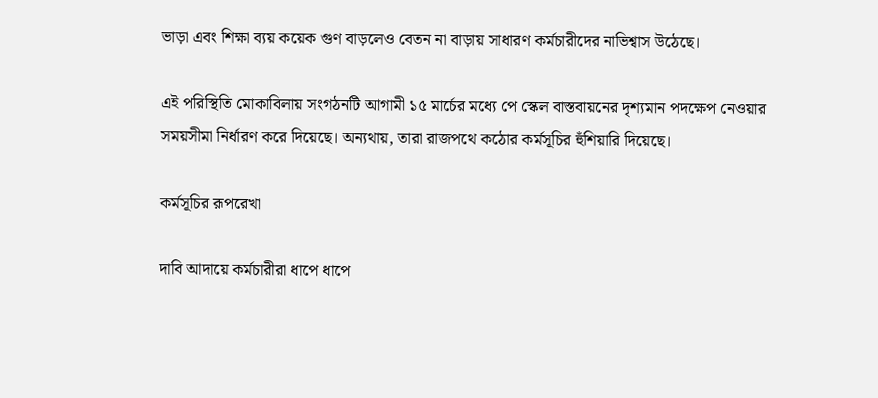ভাড়া এবং শিক্ষা ব্যয় কয়েক গুণ বাড়লেও বেতন না বাড়ায় সাধারণ কর্মচারীদের নাভিশ্বাস উঠেছে।

এই পরিস্থিতি মোকাবিলায় সংগঠনটি আগামী ১৫ মার্চের মধ্যে পে স্কেল বাস্তবায়নের দৃশ্যমান পদক্ষেপ নেওয়ার সময়সীমা নির্ধারণ করে দিয়েছে। অন্যথায়, তারা রাজপথে কঠোর কর্মসূচির হুঁশিয়ারি দিয়েছে।

কর্মসূচির রূপরেখা

দাবি আদায়ে কর্মচারীরা ধাপে ধাপে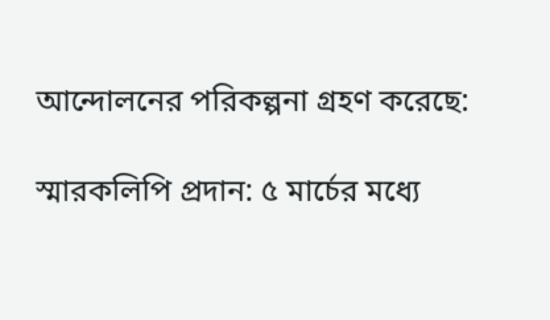আন্দোলনের পরিকল্পনা গ্রহণ করেছে:

স্মারকলিপি প্রদান: ৫ মার্চের মধ্যে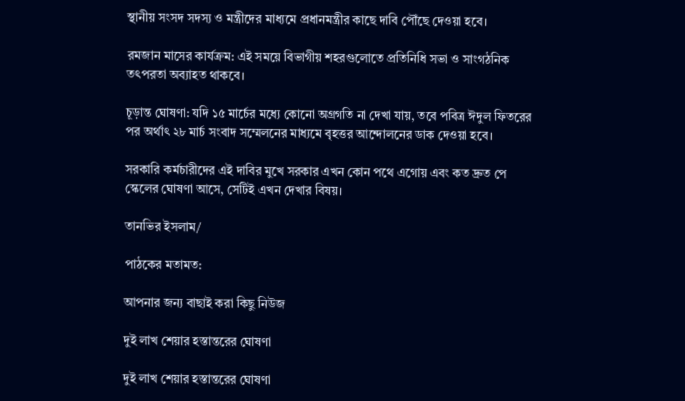স্থানীয় সংসদ সদস্য ও মন্ত্রীদের মাধ্যমে প্রধানমন্ত্রীর কাছে দাবি পৌঁছে দেওয়া হবে।

রমজান মাসের কার্যক্রম: এই সময়ে বিভাগীয় শহরগুলোতে প্রতিনিধি সভা ও সাংগঠনিক তৎপরতা অব্যাহত থাকবে।

চূড়ান্ত ঘোষণা: যদি ১৫ মার্চের মধ্যে কোনো অগ্রগতি না দেখা যায়, তবে পবিত্র ঈদুল ফিতরের পর অর্থাৎ ২৮ মার্চ সংবাদ সম্মেলনের মাধ্যমে বৃহত্তর আন্দোলনের ডাক দেওয়া হবে।

সরকারি কর্মচারীদের এই দাবির মুখে সরকার এখন কোন পথে এগোয় এবং কত দ্রুত পে স্কেলের ঘোষণা আসে, সেটিই এখন দেখার বিষয়।

তানভির ইসলাম/

পাঠকের মতামত:

আপনার জন্য বাছাই করা কিছু নিউজ

দুই লাখ শেয়ার হস্তান্তরের ঘোষণা

দুই লাখ শেয়ার হস্তান্তরের ঘোষণা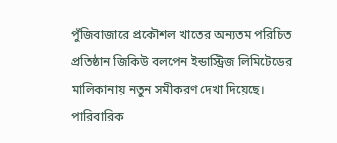পুঁজিবাজারে প্রকৌশল খাতের অন্যতম পরিচিত প্রতিষ্ঠান জিকিউ বলপেন ইন্ডাস্ট্রিজ লিমিটেডের মালিকানায় নতুন সমীকরণ দেখা দিয়েছে। পারিবারিক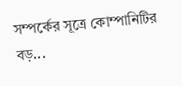সম্পর্কের সূত্রে কোম্পানিটির বড়...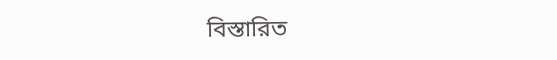বিস্তারিত